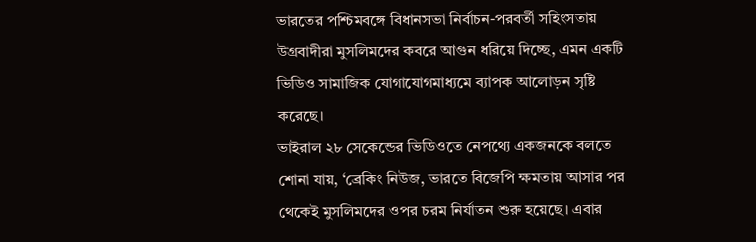ভারতের পশ্চিমবঙ্গে বিধানসভা নির্বাচন-পরবর্তী সহিংসতায় উগ্রবাদীরা মুসলিমদের কবরে আগুন ধরিয়ে দিচ্ছে, এমন একটি ভিডিও সামাজিক যোগাযোগমাধ্যমে ব্যাপক আলোড়ন সৃষ্টি করেছে।
ভাইরাল ২৮ সেকেন্ডের ভিডিওতে নেপথ্যে একজনকে বলতে শোনা যায়, ‘ব্রেকিং নিউজ, ভারতে বিজেপি ক্ষমতায় আসার পর থেকেই মুসলিমদের ওপর চরম নির্যাতন শুরু হয়েছে। এবার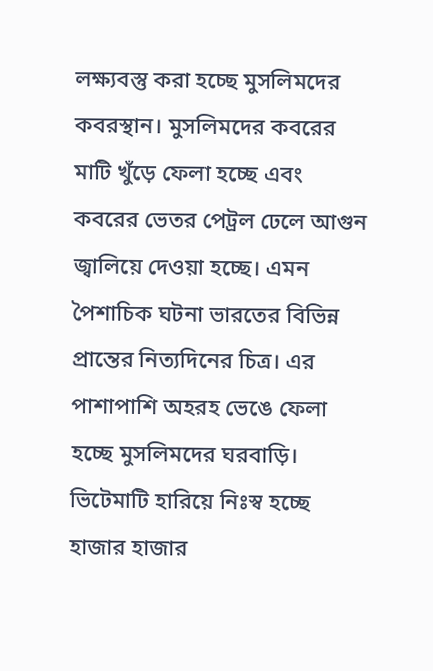লক্ষ্যবস্তু করা হচ্ছে মুসলিমদের কবরস্থান। মুসলিমদের কবরের মাটি খুঁড়ে ফেলা হচ্ছে এবং কবরের ভেতর পেট্রল ঢেলে আগুন জ্বালিয়ে দেওয়া হচ্ছে। এমন পৈশাচিক ঘটনা ভারতের বিভিন্ন প্রান্তের নিত্যদিনের চিত্র। এর পাশাপাশি অহরহ ভেঙে ফেলা হচ্ছে মুসলিমদের ঘরবাড়ি। ভিটেমাটি হারিয়ে নিঃস্ব হচ্ছে হাজার হাজার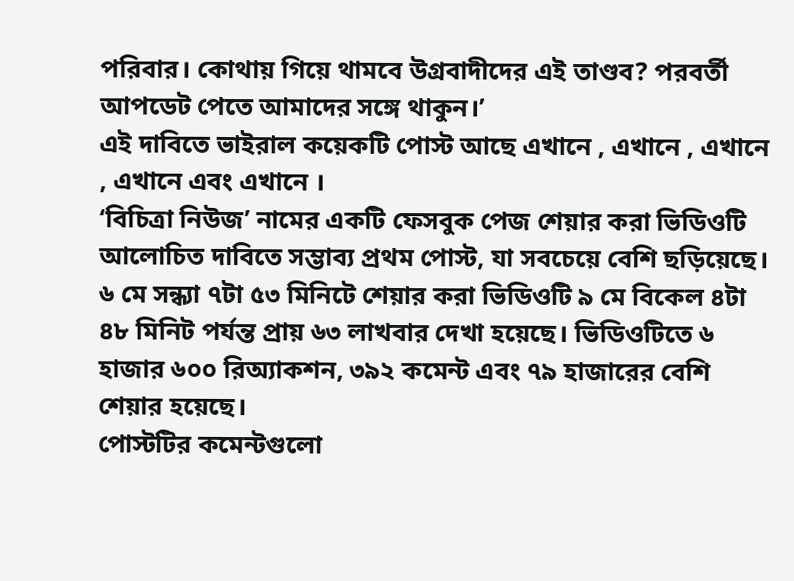পরিবার। কোথায় গিয়ে থামবে উগ্রবাদীদের এই তাণ্ডব? পরবর্তী আপডেট পেতে আমাদের সঙ্গে থাকুন।’
এই দাবিতে ভাইরাল কয়েকটি পোস্ট আছে এখানে , এখানে , এখানে , এখানে এবং এখানে ।
‘বিচিত্রা নিউজ’ নামের একটি ফেসবুক পেজ শেয়ার করা ভিডিওটি আলোচিত দাবিতে সম্ভাব্য প্রথম পোস্ট, যা সবচেয়ে বেশি ছড়িয়েছে। ৬ মে সন্ধ্যা ৭টা ৫৩ মিনিটে শেয়ার করা ভিডিওটি ৯ মে বিকেল ৪টা ৪৮ মিনিট পর্যন্ত প্রায় ৬৩ লাখবার দেখা হয়েছে। ভিডিওটিতে ৬ হাজার ৬০০ রিঅ্যাকশন, ৩৯২ কমেন্ট এবং ৭৯ হাজারের বেশি শেয়ার হয়েছে।
পোস্টটির কমেন্টগুলো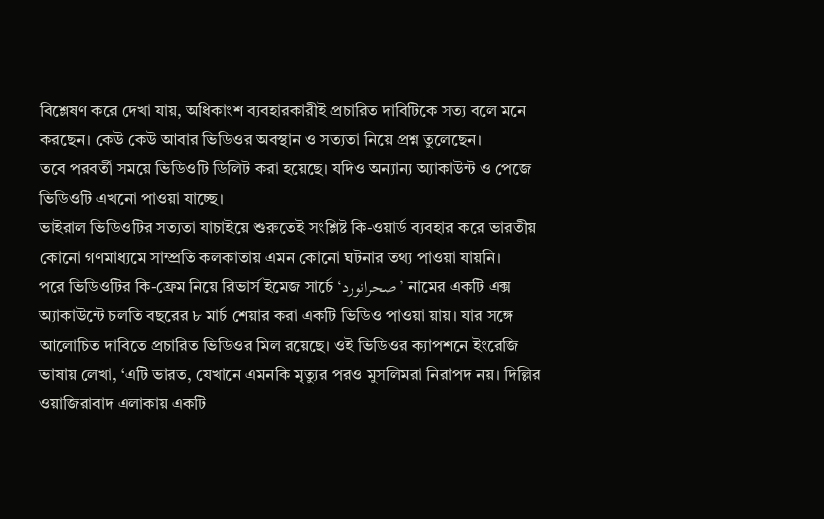বিশ্লেষণ করে দেখা যায়, অধিকাংশ ব্যবহারকারীই প্রচারিত দাবিটিকে সত্য বলে মনে করছেন। কেউ কেউ আবার ভিডিওর অবস্থান ও সত্যতা নিয়ে প্রশ্ন তুলেছেন।
তবে পরবর্তী সময়ে ভিডিওটি ডিলিট করা হয়েছে। যদিও অন্যান্য অ্যাকাউন্ট ও পেজে ভিডিওটি এখনো পাওয়া যাচ্ছে।
ভাইরাল ভিডিওটির সত্যতা যাচাইয়ে শুরুতেই সংশ্লিষ্ট কি-ওয়ার্ড ব্যবহার করে ভারতীয় কোনো গণমাধ্যমে সাম্প্রতি কলকাতায় এমন কোনো ঘটনার তথ্য পাওয়া যায়নি।
পরে ভিডিওটির কি-ফ্রেম নিয়ে রিভার্স ইমেজ সার্চে ‘صحرانورد’ নামের একটি এক্স অ্যাকাউন্টে চলতি বছরের ৮ মার্চ শেয়ার করা একটি ভিডিও পাওয়া য়ায়। যার সঙ্গে আলোচিত দাবিতে প্রচারিত ভিডিওর মিল রয়েছে। ওই ভিডিওর ক্যাপশনে ইংরেজি ভাষায় লেখা, ‘এটি ভারত, যেখানে এমনকি মৃত্যুর পরও মুসলিমরা নিরাপদ নয়। দিল্লির ওয়াজিরাবাদ এলাকায় একটি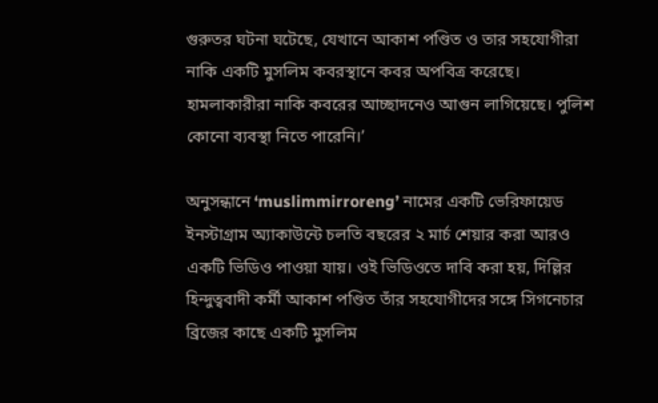গুরুতর ঘটনা ঘটেছে, যেখানে আকাশ পণ্ডিত ও তার সহযোগীরা নাকি একটি মুসলিম কবরস্থানে কবর অপবিত্র করেছে। হামলাকারীরা নাকি কবরের আচ্ছাদনেও আগুন লাগিয়েছে। পুলিশ কোনো ব্যবস্থা নিতে পারেনি।’

অনুসন্ধানে ‘muslimmirroreng’ নামের একটি ভেরিফায়েড ইনস্টাগ্রাম অ্যাকাউন্টে চলতি বছরের ২ মার্চ শেয়ার করা আরও একটি ভিডিও পাওয়া যায়। ওই ভিডিওতে দাবি করা হয়, দিল্লির হিন্দুত্ববাদী কর্মী আকাশ পণ্ডিত তাঁর সহযোগীদের সঙ্গে সিগনেচার ব্রিজের কাছে একটি মুসলিম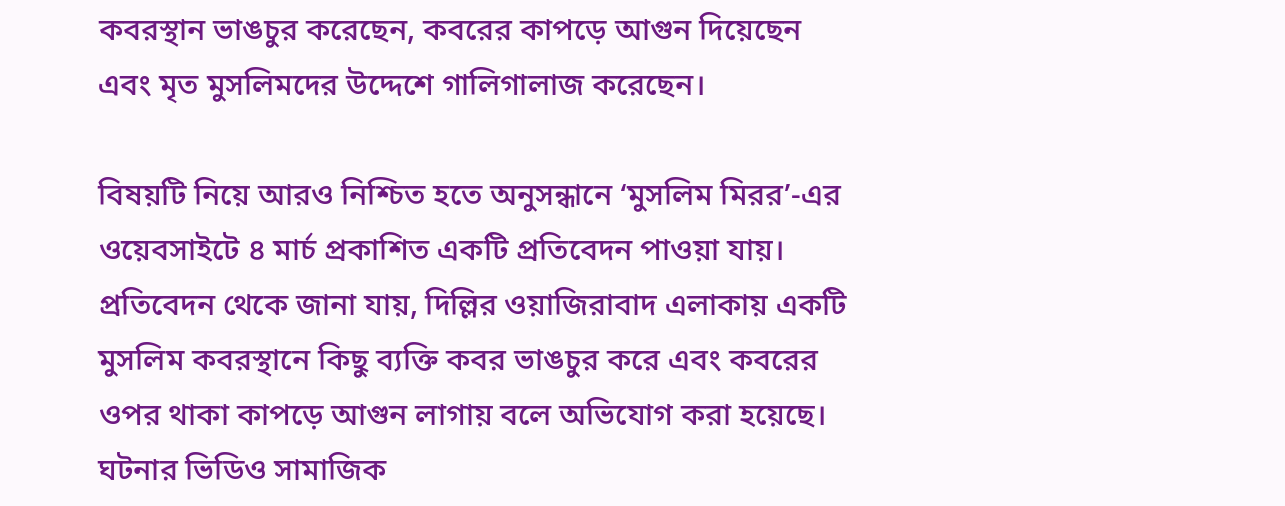কবরস্থান ভাঙচুর করেছেন, কবরের কাপড়ে আগুন দিয়েছেন এবং মৃত মুসলিমদের উদ্দেশে গালিগালাজ করেছেন।

বিষয়টি নিয়ে আরও নিশ্চিত হতে অনুসন্ধানে ‘মুসলিম মিরর’-এর ওয়েবসাইটে ৪ মার্চ প্রকাশিত একটি প্রতিবেদন পাওয়া যায়। প্রতিবেদন থেকে জানা যায়, দিল্লির ওয়াজিরাবাদ এলাকায় একটি মুসলিম কবরস্থানে কিছু ব্যক্তি কবর ভাঙচুর করে এবং কবরের ওপর থাকা কাপড়ে আগুন লাগায় বলে অভিযোগ করা হয়েছে। ঘটনার ভিডিও সামাজিক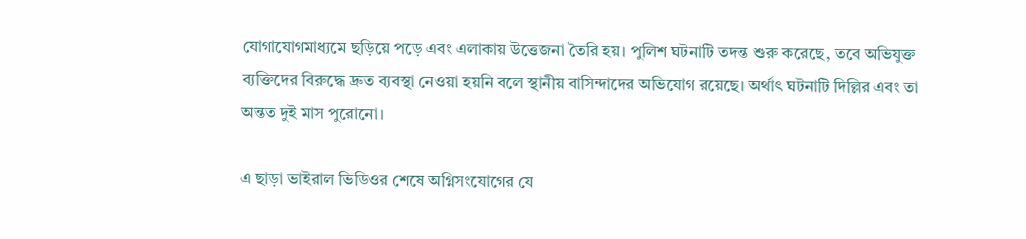যোগাযোগমাধ্যমে ছড়িয়ে পড়ে এবং এলাকায় উত্তেজনা তৈরি হয়। পুলিশ ঘটনাটি তদন্ত শুরু করেছে, তবে অভিযুক্ত ব্যক্তিদের বিরুদ্ধে দ্রুত ব্যবস্থা নেওয়া হয়নি বলে স্থানীয় বাসিন্দাদের অভিযোগ রয়েছে। অর্থাৎ ঘটনাটি দিল্লির এবং তা অন্তত দুই মাস পুরোনো।

এ ছাড়া ভাইরাল ভিডিওর শেষে অগ্নিসংযোগের যে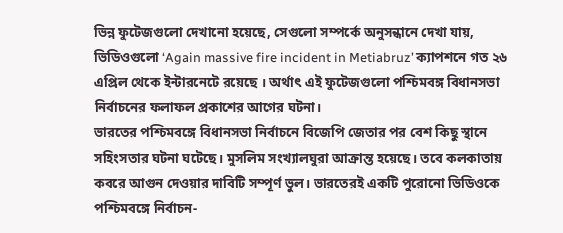ভিন্ন ফুটেজগুলো দেখানো হয়েছে, সেগুলো সম্পর্কে অনুসন্ধানে দেখা যায়, ভিডিওগুলো ‘Again massive fire incident in Metiabruz’ ক্যাপশনে গত ২৬ এপ্রিল থেকে ইন্টারনেটে রয়েছে । অর্থাৎ এই ফুটেজগুলো পশ্চিমবঙ্গ বিধানসভা নির্বাচনের ফলাফল প্রকাশের আগের ঘটনা।
ভারতের পশ্চিমবঙ্গে বিধানসভা নির্বাচনে বিজেপি জেতার পর বেশ কিছু স্থানে সহিংসতার ঘটনা ঘটেছে। মুসলিম সংখ্যালঘুরা আক্রান্ত হয়েছে। তবে কলকাতায় কবরে আগুন দেওয়ার দাবিটি সম্পূর্ণ ভুল। ভারতেরই একটি পুরোনো ভিডিওকে পশ্চিমবঙ্গে নির্বাচন-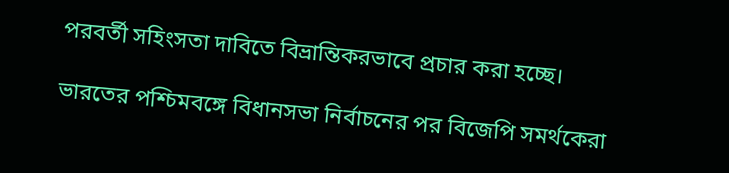পরবর্তী সহিংসতা দাবিতে বিভ্রান্তিকরভাবে প্রচার করা হচ্ছে।

ভারতের পশ্চিমবঙ্গে বিধানসভা নির্বাচনের পর বিজেপি সমর্থকেরা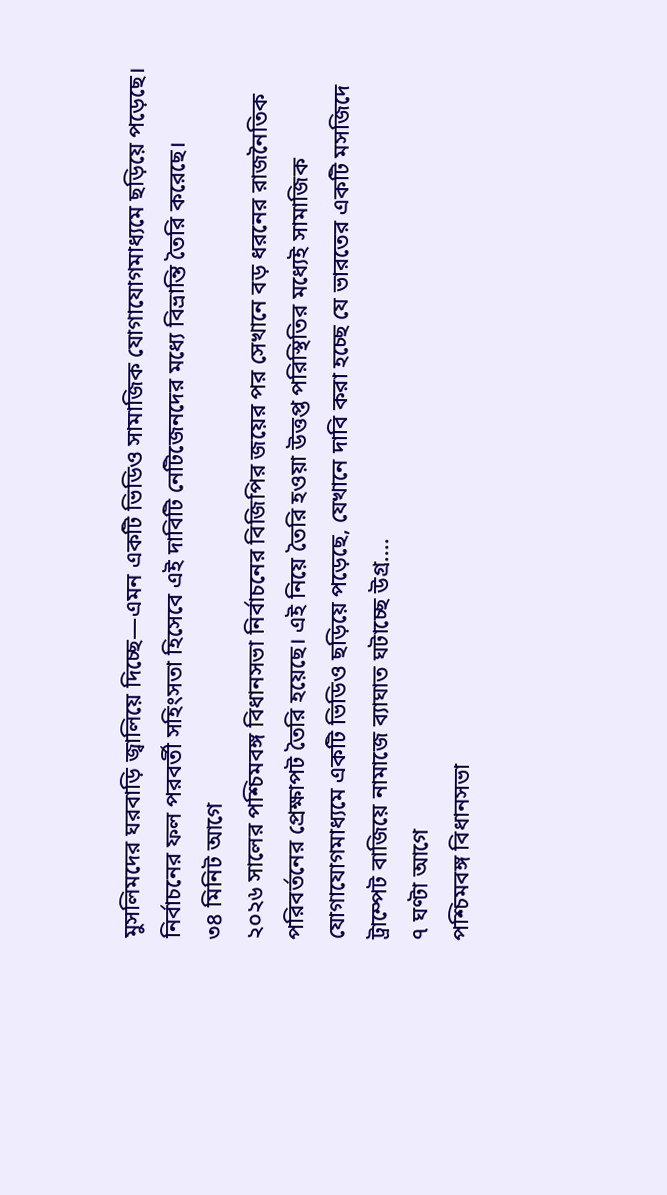মুসলিমদের ঘরবাড়ি জ্বালিয়ে দিচ্ছে—এমন একটি ভিডিও সামাজিক যোগাযোগমাধ্যমে ছড়িয়ে পড়েছে। নির্বাচনের ফল পরবর্তী সহিংসতা হিসেবে এই দাবিটি নেটিজেনদের মধ্যে বিভ্রান্তি তৈরি করেছে।
৩৪ মিনিট আগে
২০২৬ সালের পশ্চিমবঙ্গ বিধানসভা নির্বাচনের বিজিপির জয়ের পর সেখানে বড় ধরনের রাজনৈতিক পরিবর্তনের প্রেক্ষাপট তৈরি হয়েছে। এই নিয়ে তৈরি হওয়া উত্তপ্ত পরিস্থিতির মধ্যেই সামাজিক যোগাযোগমাধ্যমে একটি ভিডিও ছড়িয়ে পড়েছে, যেখানে দাবি করা হচ্ছে যে ভারতের একটি মসজিদে ট্রাম্পেট বাজিয়ে নামাজে ব্যাঘাত ঘটাচ্ছে উগ্র....
৭ ঘণ্টা আগে
পশ্চিমবঙ্গ বিধানসভা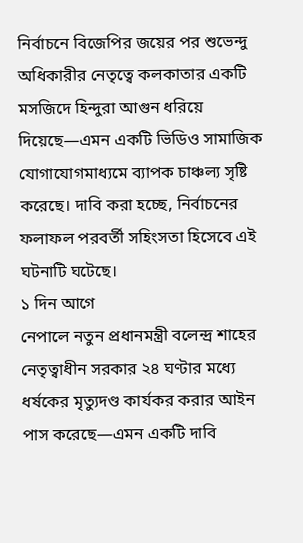নির্বাচনে বিজেপির জয়ের পর শুভেন্দু অধিকারীর নেতৃত্বে কলকাতার একটি মসজিদে হিন্দুরা আগুন ধরিয়ে দিয়েছে—এমন একটি ভিডিও সামাজিক যোগাযোগমাধ্যমে ব্যাপক চাঞ্চল্য সৃষ্টি করেছে। দাবি করা হচ্ছে, নির্বাচনের ফলাফল পরবর্তী সহিংসতা হিসেবে এই ঘটনাটি ঘটেছে।
১ দিন আগে
নেপালে নতুন প্রধানমন্ত্রী বলেন্দ্র শাহের নেতৃত্বাধীন সরকার ২৪ ঘণ্টার মধ্যে ধর্ষকের মৃত্যুদণ্ড কার্যকর করার আইন পাস করেছে—এমন একটি দাবি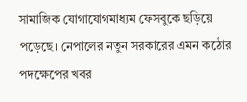সামাজিক যোগাযোগমাধ্যম ফেসবুকে ছড়িয়ে পড়েছে। নেপালের নতুন সরকারের এমন কঠোর পদক্ষেপের খবর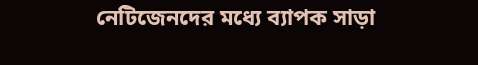নেটিজেনদের মধ্যে ব্যাপক সাড়া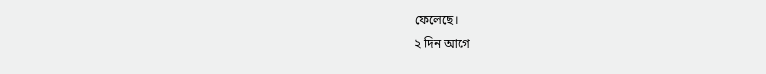ফেলেছে।
২ দিন আগে